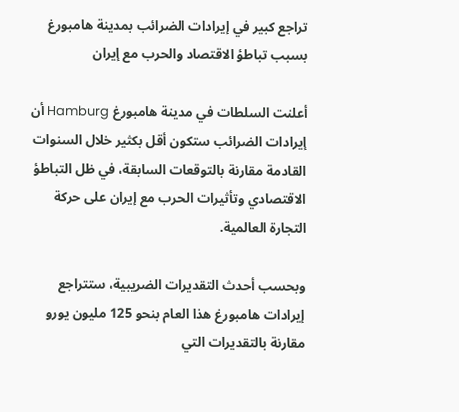تراجع كبير في إيرادات الضرائب بمدينة هامبورغ بسبب تباطؤ الاقتصاد والحرب مع إيران

أعلنت السلطات في مدينة هامبورغ Hamburg أن إيرادات الضرائب ستكون أقل بكثير خلال السنوات القادمة مقارنة بالتوقعات السابقة، في ظل التباطؤ الاقتصادي وتأثيرات الحرب مع إيران على حركة التجارة العالمية.

وبحسب أحدث التقديرات الضريبية، ستتراجع إيرادات هامبورغ هذا العام بنحو 125 مليون يورو مقارنة بالتقديرات التي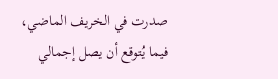صدرت في الخريف الماضي، فيما يُتوقع أن يصل إجمالي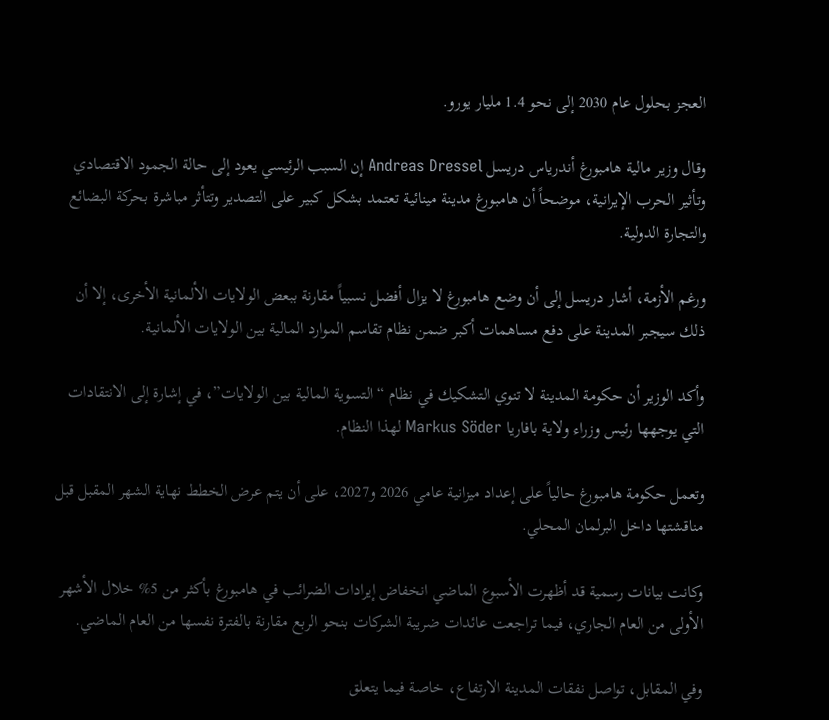العجز بحلول عام 2030 إلى نحو 1.4 مليار يورو.

وقال وزير مالية هامبورغ أندرياس دريسل Andreas Dressel إن السبب الرئيسي يعود إلى حالة الجمود الاقتصادي وتأثير الحرب الإيرانية، موضحاً أن هامبورغ مدينة مينائية تعتمد بشكل كبير على التصدير وتتأثر مباشرة بحركة البضائع والتجارة الدولية.

ورغم الأزمة، أشار دريسل إلى أن وضع هامبورغ لا يزال أفضل نسبياً مقارنة ببعض الولايات الألمانية الأخرى، إلا أن ذلك سيجبر المدينة على دفع مساهمات أكبر ضمن نظام تقاسم الموارد المالية بين الولايات الألمانية.

وأكد الوزير أن حكومة المدينة لا تنوي التشكيك في نظام “التسوية المالية بين الولايات”، في إشارة إلى الانتقادات التي يوجهها رئيس وزراء ولاية بافاريا Markus Söder لهذا النظام.

وتعمل حكومة هامبورغ حالياً على إعداد ميزانية عامي 2026 و2027، على أن يتم عرض الخطط نهاية الشهر المقبل قبل مناقشتها داخل البرلمان المحلي.

وكانت بيانات رسمية قد أظهرت الأسبوع الماضي انخفاض إيرادات الضرائب في هامبورغ بأكثر من 5% خلال الأشهر الأولى من العام الجاري، فيما تراجعت عائدات ضريبة الشركات بنحو الربع مقارنة بالفترة نفسها من العام الماضي.

وفي المقابل، تواصل نفقات المدينة الارتفاع، خاصة فيما يتعلق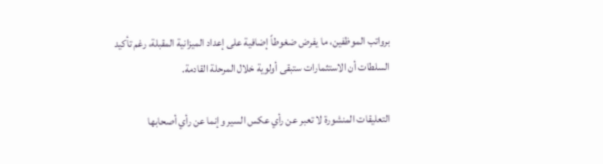برواتب الموظفين، ما يفرض ضغوطاً إضافية على إعداد الميزانية المقبلة، رغم تأكيد السلطات أن الاستثمارات ستبقى أولوية خلال المرحلة القادمة.

التعليقات المنشورة لا تعبر عن رأي عكس السير وإنما عن رأي أصحابها